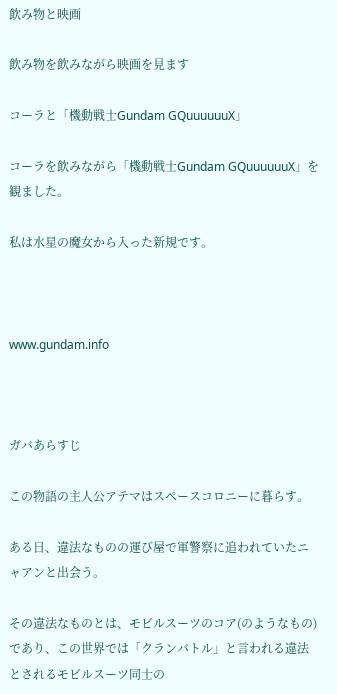飲み物と映画

飲み物を飲みながら映画を見ます

コーラと「機動戦士Gundam GQuuuuuuX」

コーラを飲みながら「機動戦士Gundam GQuuuuuuX」を観ました。

私は水星の魔女から入った新規です。



www.gundam.info



ガバあらすじ

この物語の主人公アテマはスペースコロニーに暮らす。

ある日、違法なものの運び屋で軍警察に追われていたニャアンと出会う。

その違法なものとは、モビルスーツのコア(のようなもの)であり、この世界では「クランバトル」と言われる違法とされるモビルスーツ同士の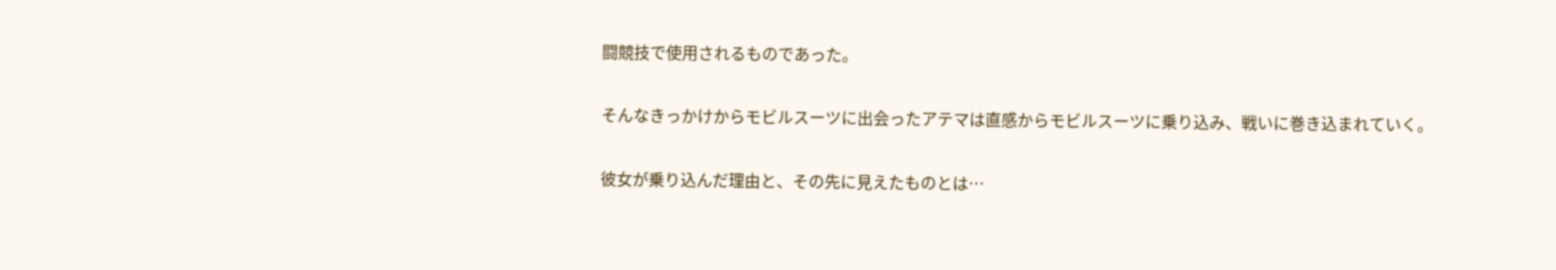闘競技で使用されるものであった。

そんなきっかけからモビルスーツに出会ったアテマは直感からモビルスーツに乗り込み、戦いに巻き込まれていく。

彼女が乗り込んだ理由と、その先に見えたものとは…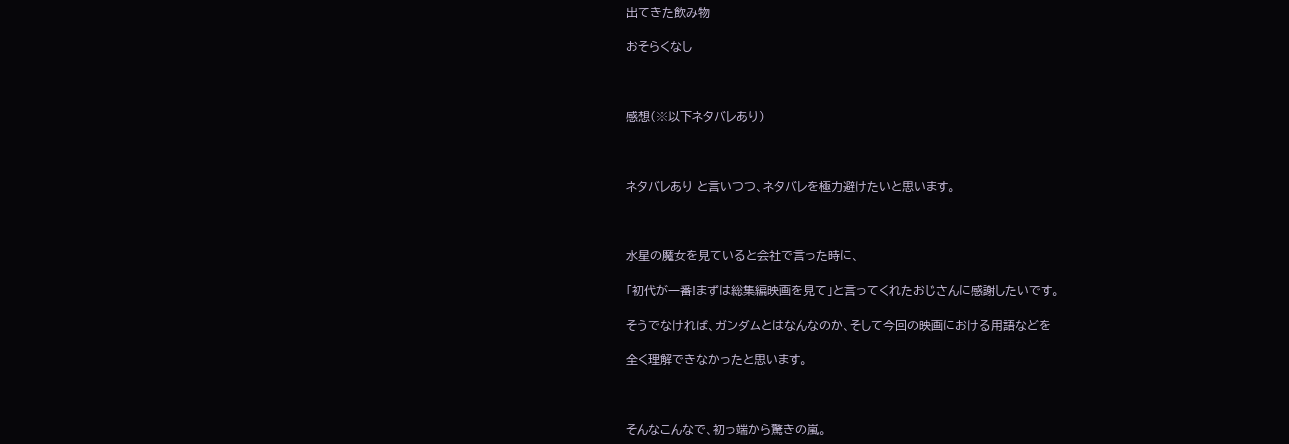出てきた飲み物

おそらくなし



感想(※以下ネタバレあり)



ネタバレあり と言いつつ、ネタバレを極力避けたいと思います。



水星の魔女を見ていると会社で言った時に、

「初代が一番!まずは総集編映画を見て」と言ってくれたおじさんに感謝したいです。

そうでなければ、ガンダムとはなんなのか、そして今回の映画における用語などを

全く理解できなかったと思います。



そんなこんなで、初っ端から驚きの嵐。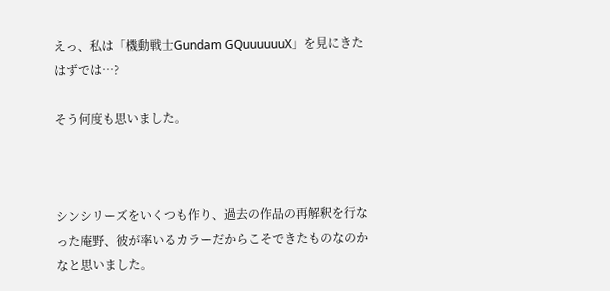えっ、私は「機動戦士Gundam GQuuuuuuX」を見にきたはずでは…?

そう何度も思いました。



シンシリーズをいくつも作り、過去の作品の再解釈を行なった庵野、彼が率いるカラーだからこそできたものなのかなと思いました。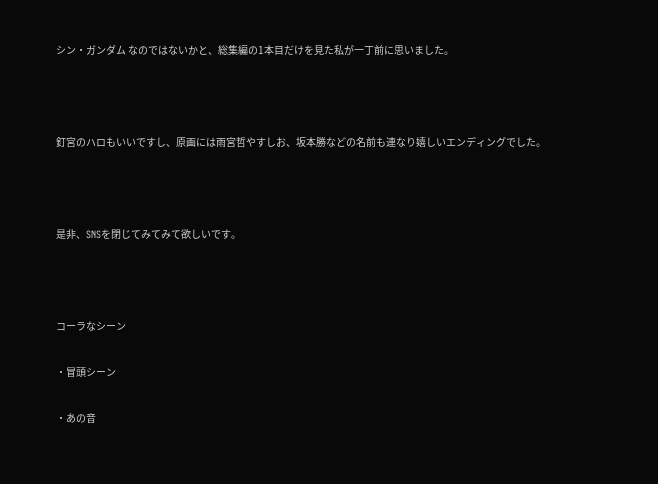シン・ガンダム なのではないかと、総集編の1本目だけを見た私が一丁前に思いました。



釘宮のハロもいいですし、原画には雨宮哲やすしお、坂本勝などの名前も連なり嬉しいエンディングでした。



是非、SNSを閉じてみてみて欲しいです。



コーラなシーン

・冒頭シーン

・あの音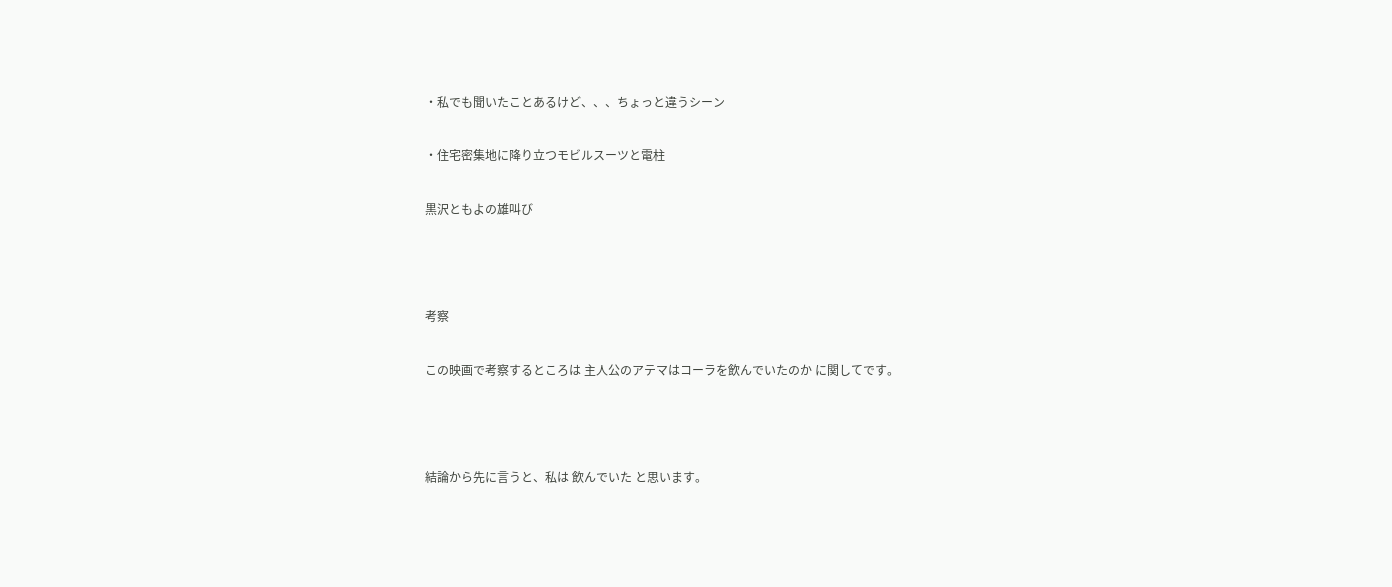・私でも聞いたことあるけど、、、ちょっと違うシーン

・住宅密集地に降り立つモビルスーツと電柱

黒沢ともよの雄叫び



考察

この映画で考察するところは 主人公のアテマはコーラを飲んでいたのか に関してです。



結論から先に言うと、私は 飲んでいた と思います。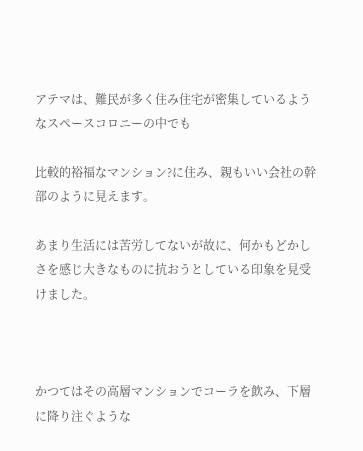アテマは、難民が多く住み住宅が密集しているようなスペースコロニーの中でも

比較的裕福なマンション?に住み、親もいい会社の幹部のように見えます。

あまり生活には苦労してないが故に、何かもどかしさを感じ大きなものに抗おうとしている印象を見受けました。



かつてはその高層マンションでコーラを飲み、下層に降り注ぐような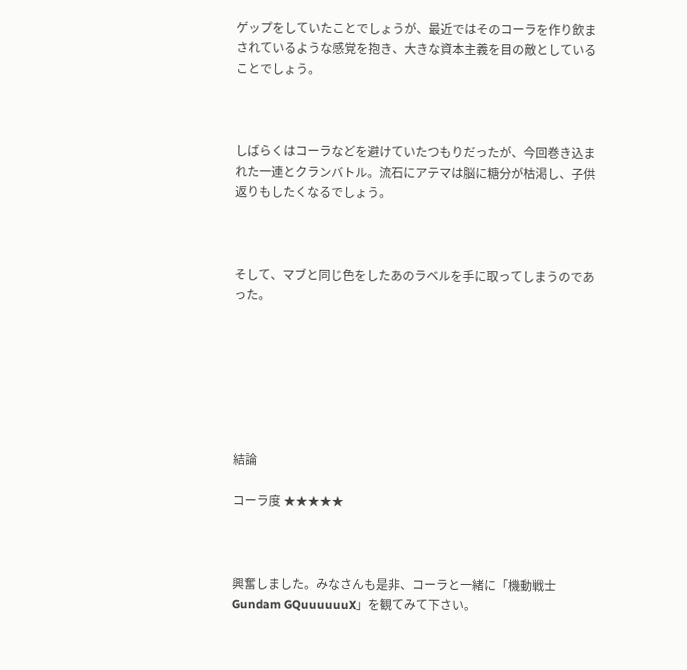ゲップをしていたことでしょうが、最近ではそのコーラを作り飲まされているような感覚を抱き、大きな資本主義を目の敵としていることでしょう。



しばらくはコーラなどを避けていたつもりだったが、今回巻き込まれた一連とクランバトル。流石にアテマは脳に糖分が枯渇し、子供返りもしたくなるでしょう。



そして、マブと同じ色をしたあのラベルを手に取ってしまうのであった。







結論

コーラ度 ★★★★★



興奮しました。みなさんも是非、コーラと一緒に「機動戦士Gundam GQuuuuuuX」を観てみて下さい。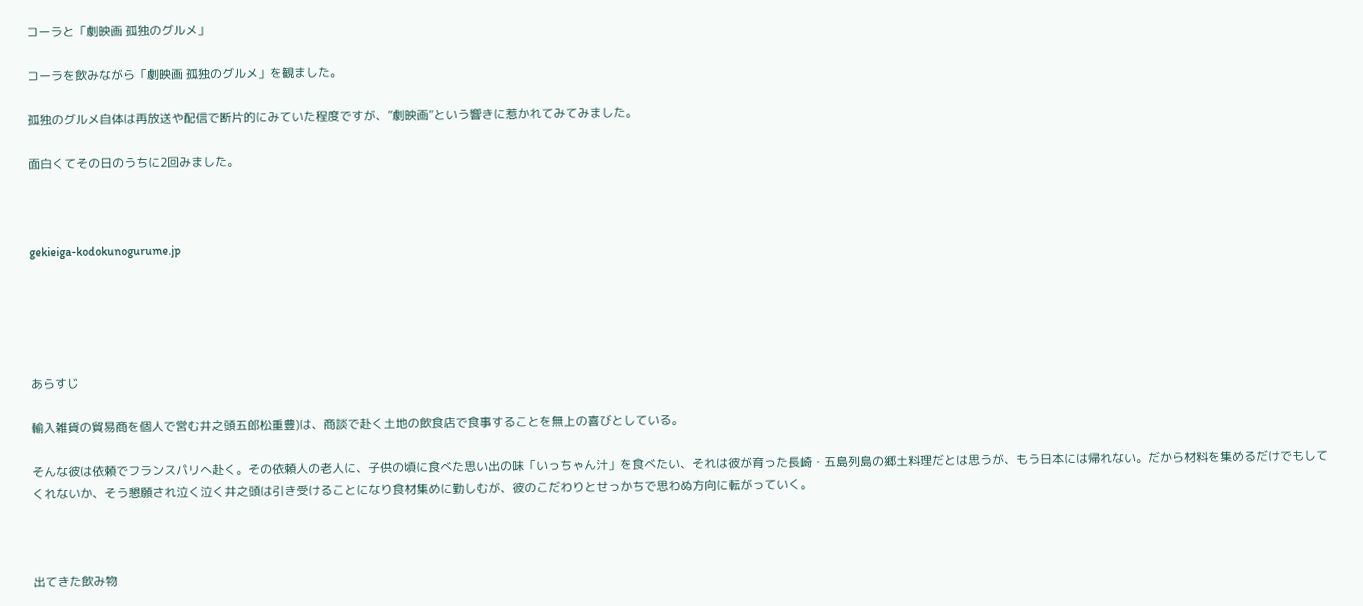コーラと「劇映画 孤独のグルメ」

コーラを飲みながら「劇映画 孤独のグルメ」を観ました。

孤独のグルメ自体は再放送や配信で断片的にみていた程度ですが、”劇映画”という響きに惹かれてみてみました。

面白くてその日のうちに2回みました。



gekieiga-kodokunogurume.jp





あらすじ

輸入雑貨の貿易商を個人で営む井之頭五郎松重豊)は、商談で赴く土地の飲食店で食事することを無上の喜びとしている。

そんな彼は依頼でフランスパリへ赴く。その依頼人の老人に、子供の頃に食べた思い出の味「いっちゃん汁」を食べたい、それは彼が育った長崎・五島列島の郷土料理だとは思うが、もう日本には帰れない。だから材料を集めるだけでもしてくれないか、そう懇願され泣く泣く井之頭は引き受けることになり食材集めに勤しむが、彼のこだわりとせっかちで思わぬ方向に転がっていく。



出てきた飲み物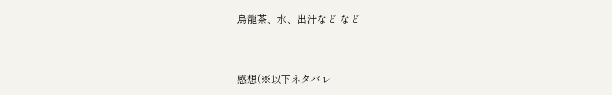烏龍茶、水、出汁など など



感想(※以下ネタバレ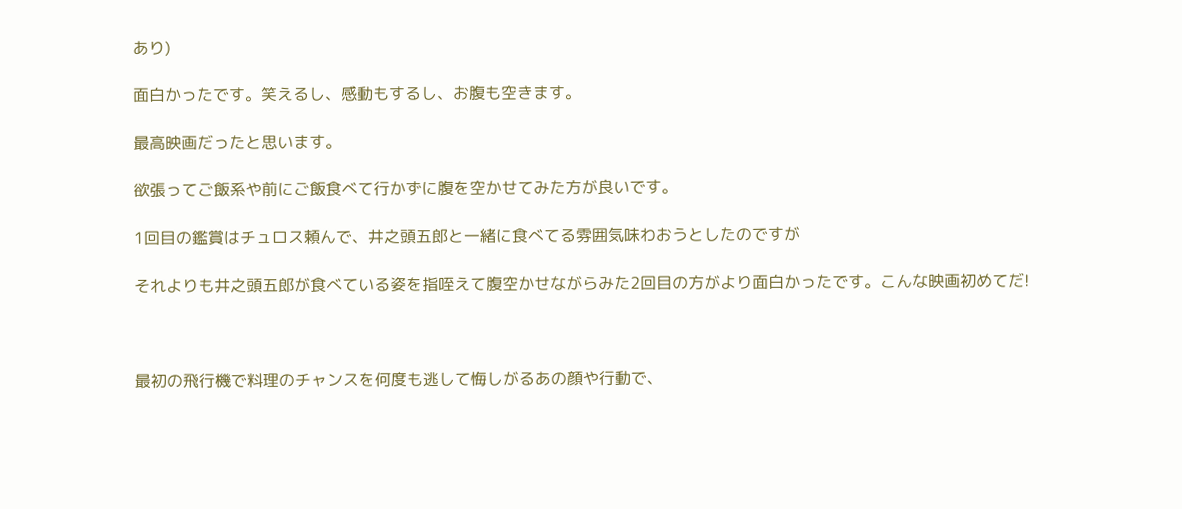あり)

面白かったです。笑えるし、感動もするし、お腹も空きます。

最高映画だったと思います。

欲張ってご飯系や前にご飯食べて行かずに腹を空かせてみた方が良いです。

1回目の鑑賞はチュロス頼んで、井之頭五郎と一緒に食べてる雰囲気味わおうとしたのですが

それよりも井之頭五郎が食べている姿を指咥えて腹空かせながらみた2回目の方がより面白かったです。こんな映画初めてだ!



最初の飛行機で料理のチャンスを何度も逃して悔しがるあの顔や行動で、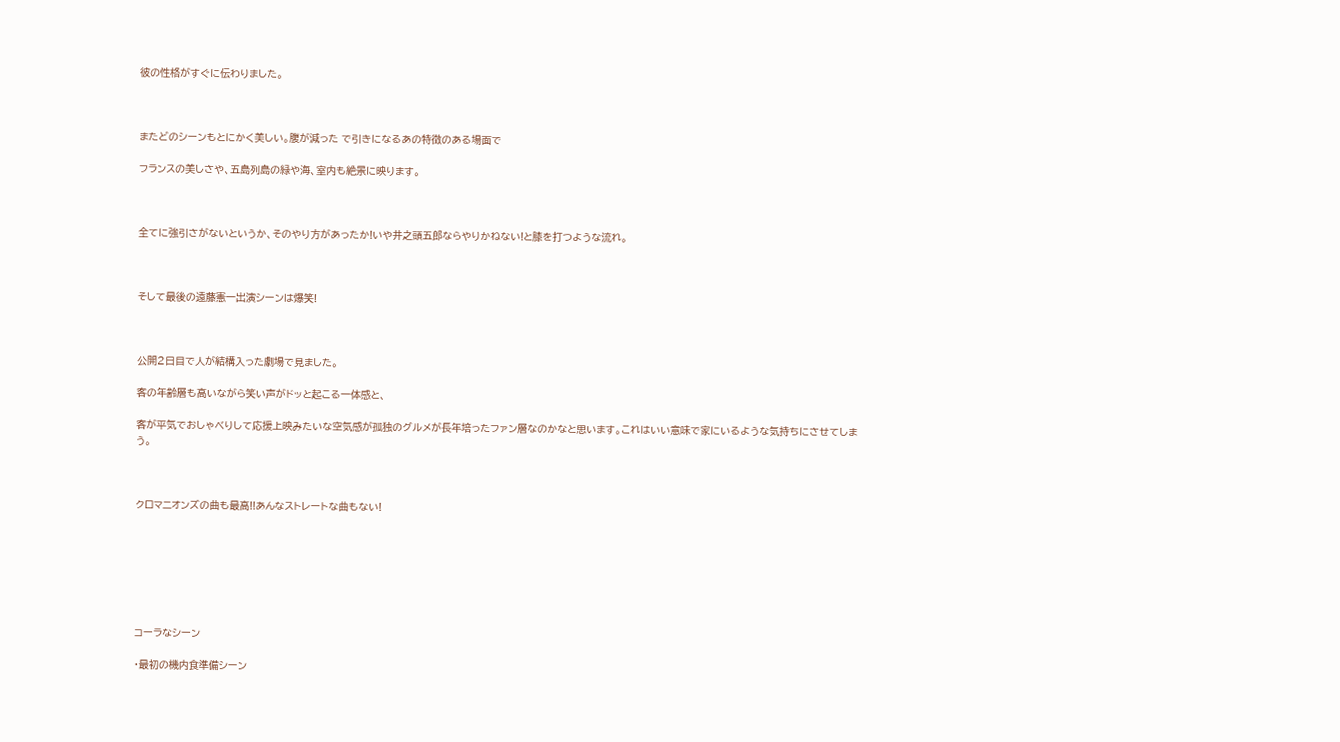彼の性格がすぐに伝わりました。



またどのシーンもとにかく美しい。腹が減った で引きになるあの特徴のある場面で

フランスの美しさや、五島列島の緑や海、室内も絶景に映ります。



全てに強引さがないというか、そのやり方があったか!いや井之頭五郎ならやりかねない!と膝を打つような流れ。



そして最後の遠藤憲一出演シーンは爆笑!



公開2日目で人が結構入った劇場で見ました。

客の年齢層も高いながら笑い声がドッと起こる一体感と、

客が平気でおしゃべりして応援上映みたいな空気感が孤独のグルメが長年培ったファン層なのかなと思います。これはいい意味で家にいるような気持ちにさせてしまう。



クロマニオンズの曲も最高!!あんなストレートな曲もない!







コーラなシーン

・最初の機内食準備シーン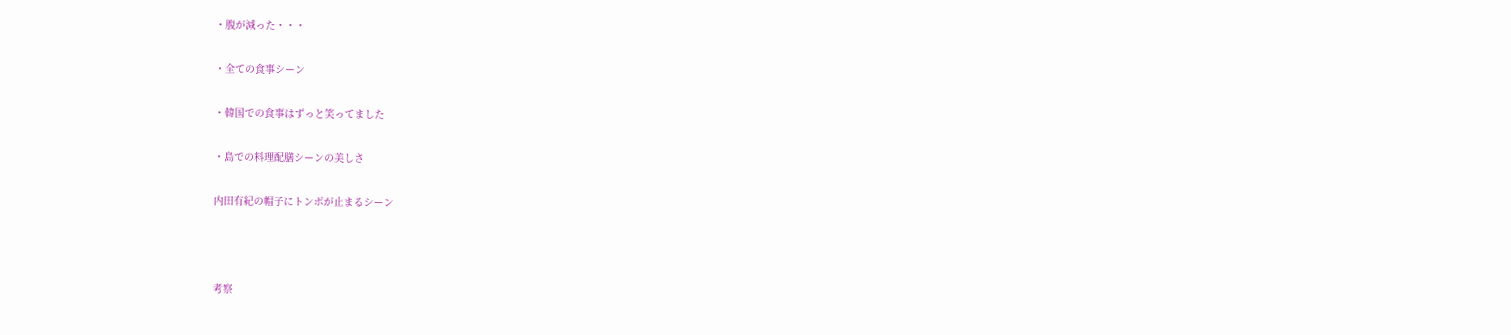・腹が減った・・・

・全ての食事シーン

・韓国での食事はずっと笑ってました

・島での料理配膳シーンの美しさ

内田有紀の帽子にトンボが止まるシーン



考察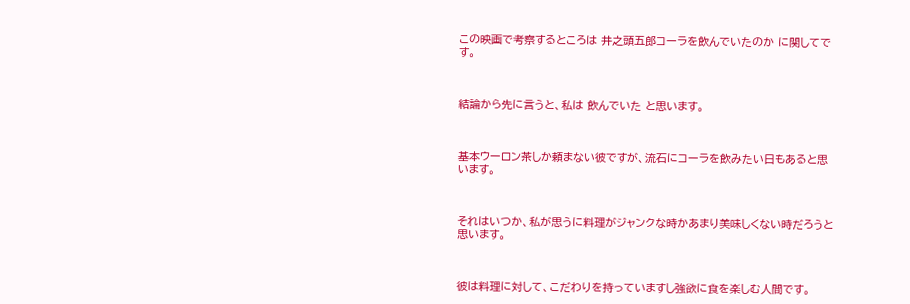この映画で考察するところは 井之頭五郎コーラを飲んでいたのか に関してです。



結論から先に言うと、私は 飲んでいた と思います。



基本ウーロン茶しか頼まない彼ですが、流石にコーラを飲みたい日もあると思います。



それはいつか、私が思うに料理がジャンクな時かあまり美味しくない時だろうと思います。



彼は料理に対して、こだわりを持っていますし強欲に食を楽しむ人間です。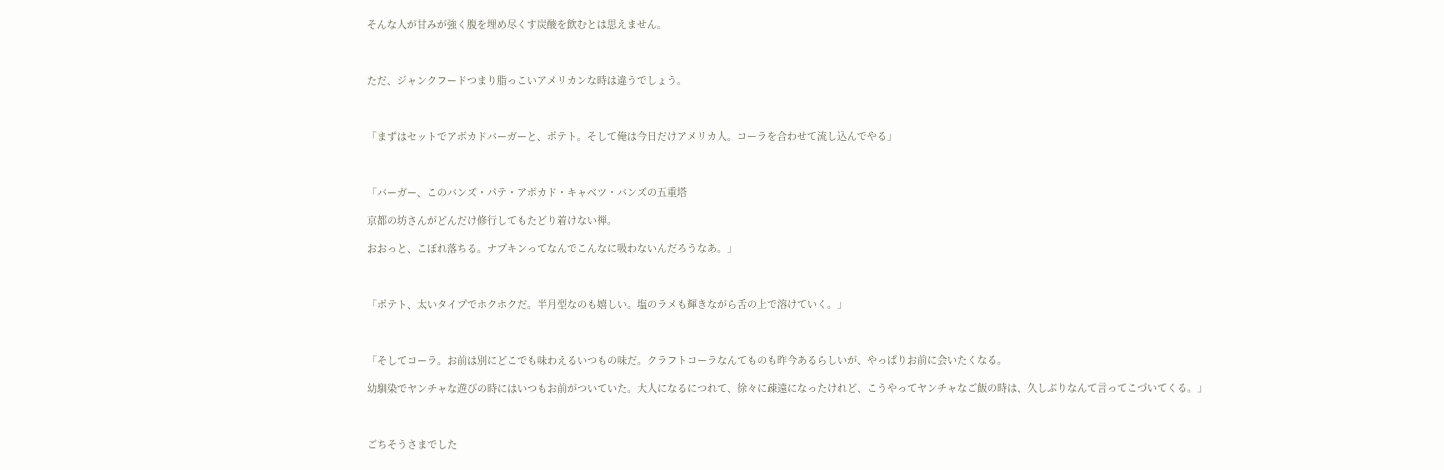そんな人が甘みが強く腹を埋め尽くす炭酸を飲むとは思えません。



ただ、ジャンクフードつまり脂っこいアメリカンな時は違うでしょう。



「まずはセットでアボカドバーガーと、ポテト。そして俺は今日だけアメリカ人。コーラを合わせて流し込んでやる」



「バーガー、このバンズ・パテ・アボカド・キャベツ・バンズの五重塔

京都の坊さんがどんだけ修行してもたどり着けない禅。

おおっと、こぼれ落ちる。ナプキンってなんでこんなに吸わないんだろうなあ。」



「ポテト、太いタイプでホクホクだ。半月型なのも嬉しい。塩のラメも輝きながら舌の上で溶けていく。」



「そしてコーラ。お前は別にどこでも味わえるいつもの味だ。クラフトコーラなんてものも昨今あるらしいが、やっぱりお前に会いたくなる。

幼馴染でヤンチャな遊びの時にはいつもお前がついていた。大人になるにつれて、徐々に疎遠になったけれど、こうやってヤンチャなご飯の時は、久しぶりなんて言ってこづいてくる。」



ごちそうさまでした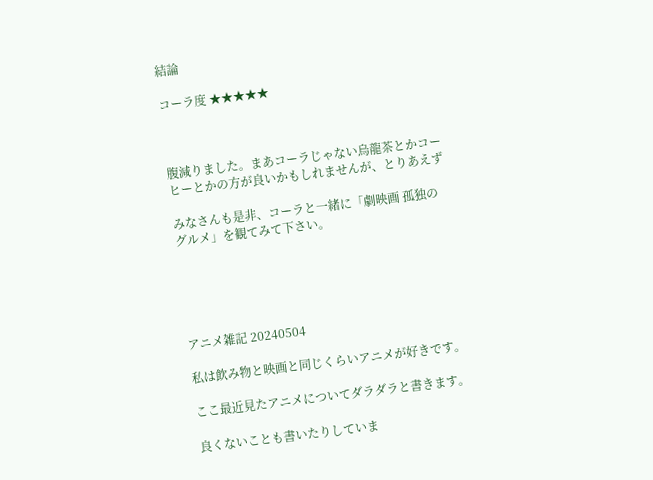結論

コーラ度 ★★★★★



腹減りました。まあコーラじゃない烏龍茶とかコーヒーとかの方が良いかもしれませんが、とりあえず

みなさんも是非、コーラと一緒に「劇映画 孤独のグルメ」を観てみて下さい。





アニメ雑記 20240504

私は飲み物と映画と同じくらいアニメが好きです。

ここ最近見たアニメについてダラダラと書きます。

良くないことも書いたりしていま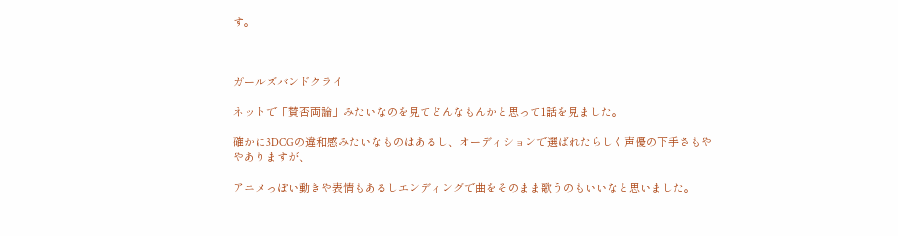す。



ガールズバンドクライ

ネットで「賛否両論」みたいなのを見てどんなもんかと思って1話を見ました。

確かに3DCGの違和感みたいなものはあるし、オーディションで選ばれたらしく声優の下手さもややありますが、

アニメっぽい動きや表情もあるしエンディングで曲をそのまま歌うのもいいなと思いました。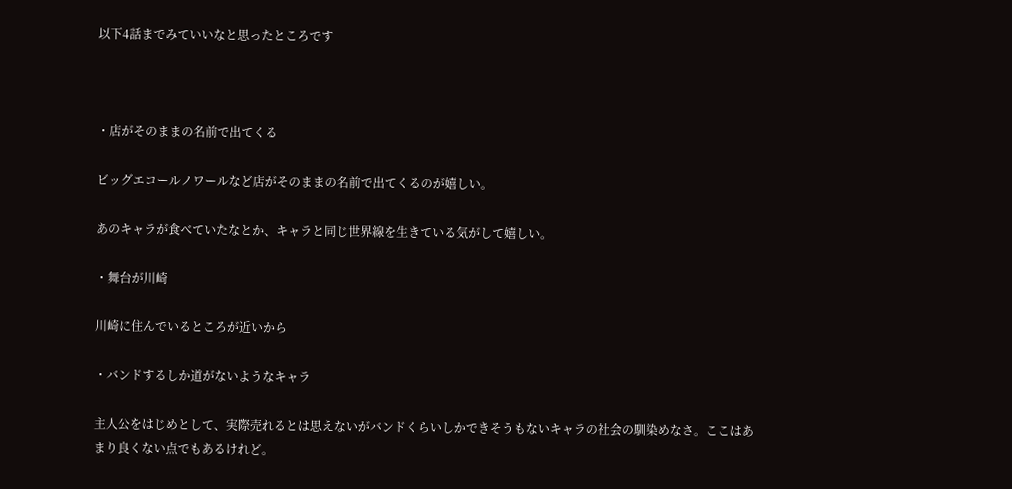以下4話までみていいなと思ったところです



・店がそのままの名前で出てくる

ビッグエコールノワールなど店がそのままの名前で出てくるのが嬉しい。

あのキャラが食べていたなとか、キャラと同じ世界線を生きている気がして嬉しい。

・舞台が川崎

川崎に住んでいるところが近いから

・バンドするしか道がないようなキャラ

主人公をはじめとして、実際売れるとは思えないがバンドくらいしかできそうもないキャラの社会の馴染めなさ。ここはあまり良くない点でもあるけれど。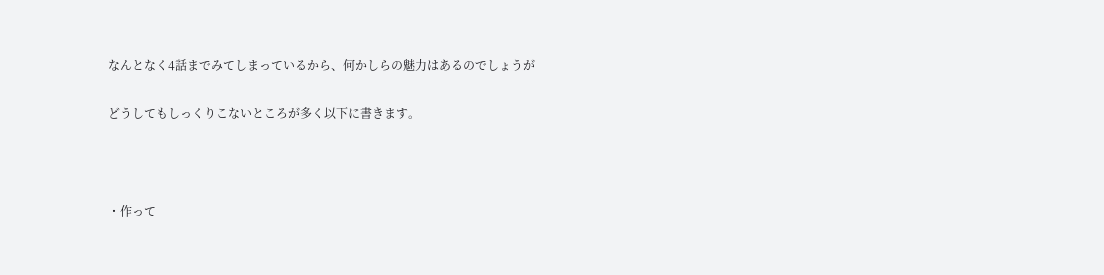なんとなく4話までみてしまっているから、何かしらの魅力はあるのでしょうが

どうしてもしっくりこないところが多く以下に書きます。



・作って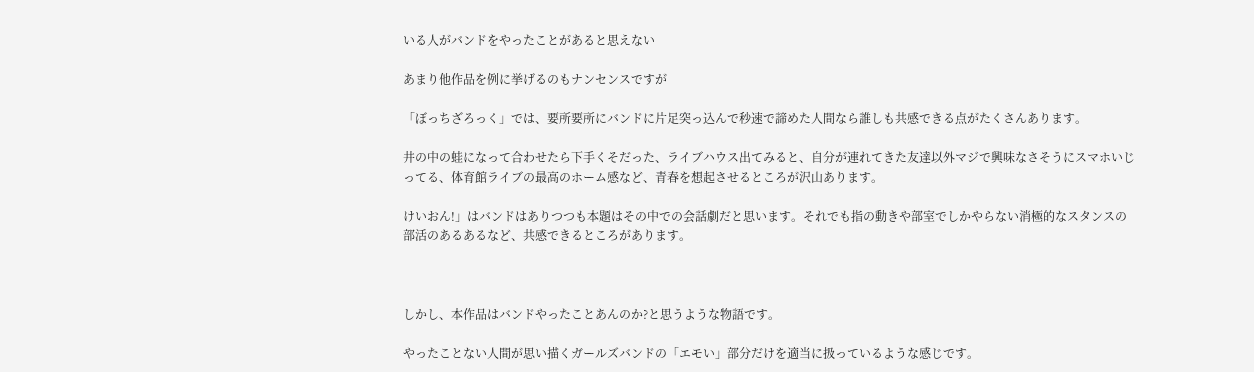いる人がバンドをやったことがあると思えない

あまり他作品を例に挙げるのもナンセンスですが

「ぼっちざろっく」では、要所要所にバンドに片足突っ込んで秒速で諦めた人間なら誰しも共感できる点がたくさんあります。

井の中の蛙になって合わせたら下手くそだった、ライブハウス出てみると、自分が連れてきた友達以外マジで興味なさそうにスマホいじってる、体育館ライブの最高のホーム感など、青春を想起させるところが沢山あります。

けいおん!」はバンドはありつつも本題はその中での会話劇だと思います。それでも指の動きや部室でしかやらない消極的なスタンスの部活のあるあるなど、共感できるところがあります。



しかし、本作品はバンドやったことあんのか?と思うような物語です。

やったことない人間が思い描くガールズバンドの「エモい」部分だけを適当に扱っているような感じです。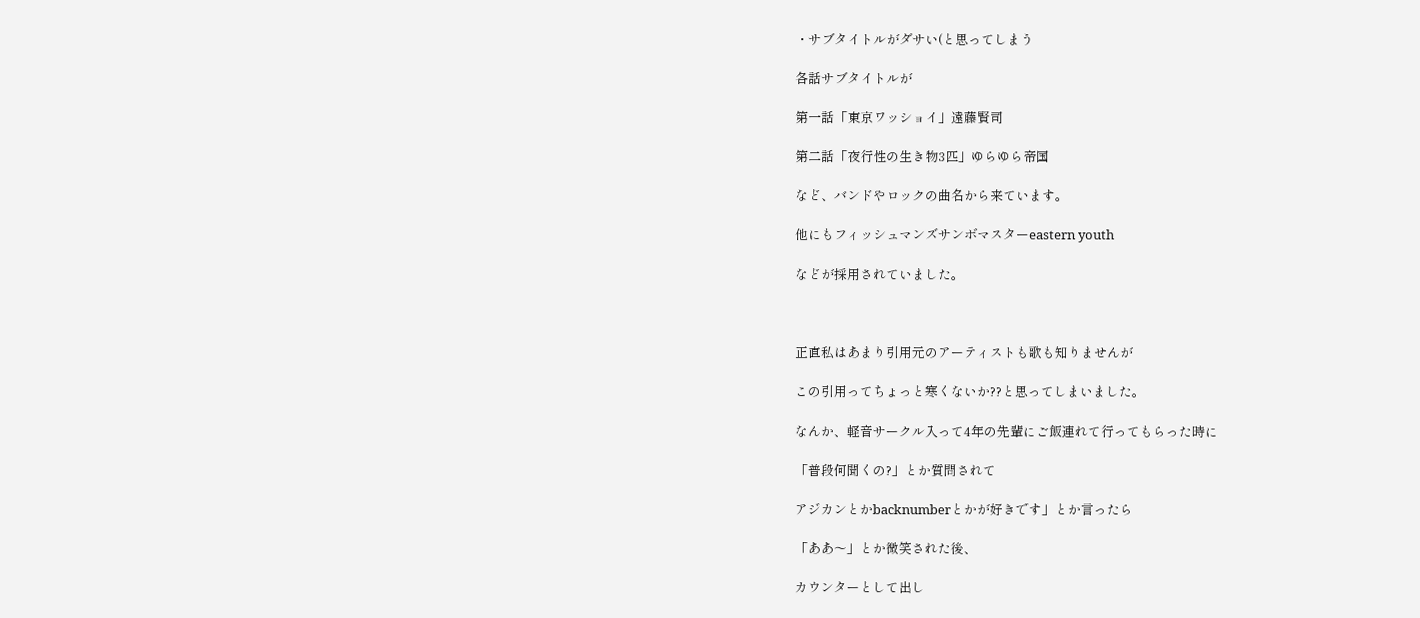・サブタイトルがダサい(と思ってしまう

各話サブタイトルが

第一話「東京ワッショイ」遠藤賢司

第二話「夜行性の生き物3匹」ゆらゆら帝国

など、バンドやロックの曲名から来ています。

他にもフィッシュマンズサンボマスターeastern youth

などが採用されていました。



正直私はあまり引用元のアーティストも歌も知りませんが

この引用ってちょっと寒くないか??と思ってしまいました。

なんか、軽音サークル入って4年の先輩にご飯連れて行ってもらった時に

「普段何聞くの?」とか質問されて

アジカンとかbacknumberとかが好きです」とか言ったら

「ああ〜」とか微笑された後、

カウンターとして出し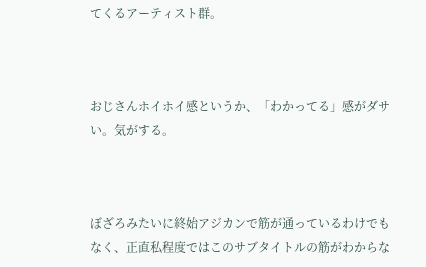てくるアーティスト群。



おじさんホイホイ感というか、「わかってる」感がダサい。気がする。



ぼざろみたいに終始アジカンで筋が通っているわけでもなく、正直私程度ではこのサブタイトルの筋がわからな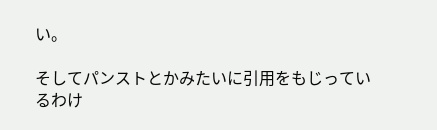い。

そしてパンストとかみたいに引用をもじっているわけ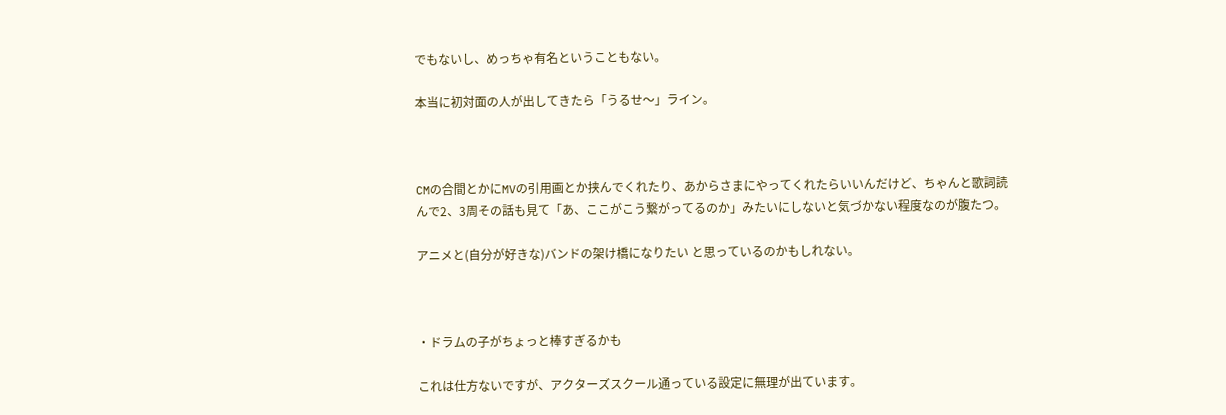でもないし、めっちゃ有名ということもない。

本当に初対面の人が出してきたら「うるせ〜」ライン。



CMの合間とかにMVの引用画とか挟んでくれたり、あからさまにやってくれたらいいんだけど、ちゃんと歌詞読んで2、3周その話も見て「あ、ここがこう繋がってるのか」みたいにしないと気づかない程度なのが腹たつ。

アニメと(自分が好きな)バンドの架け橋になりたい と思っているのかもしれない。



・ドラムの子がちょっと棒すぎるかも

これは仕方ないですが、アクターズスクール通っている設定に無理が出ています。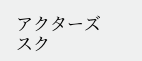アクターズスク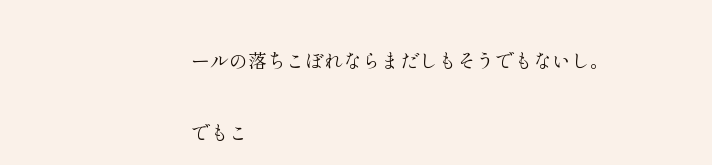ールの落ちこぼれならまだしもそうでもないし。

でもこ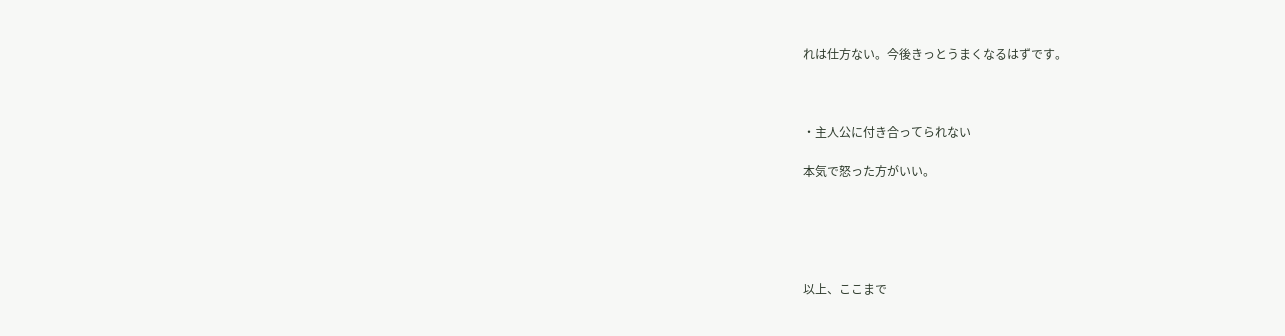れは仕方ない。今後きっとうまくなるはずです。



・主人公に付き合ってられない

本気で怒った方がいい。





以上、ここまで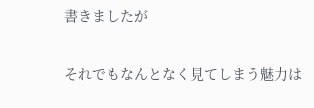書きましたが

それでもなんとなく見てしまう魅力は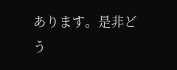あります。是非どう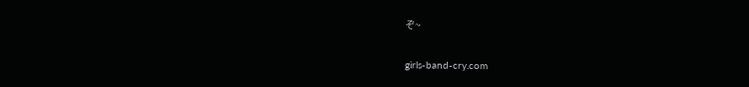ぞ~

girls-band-cry.com